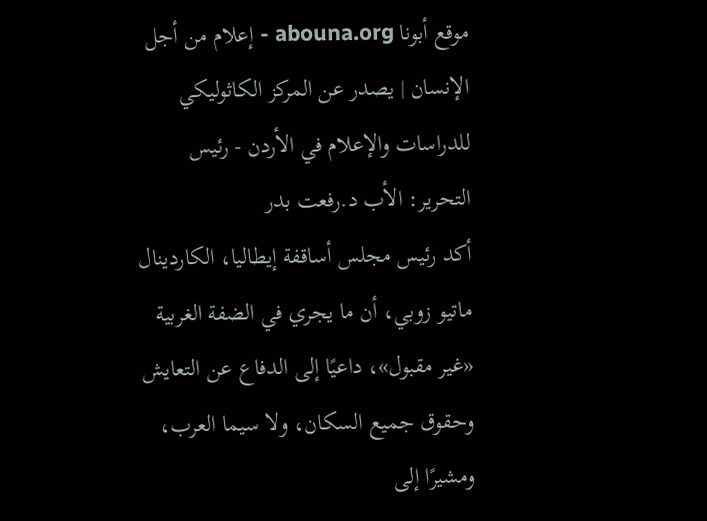موقع أبونا abouna.org - إعلام من أجل الإنسان | يصدر عن المركز الكاثوليكي للدراسات والإعلام في الأردن - رئيس التحرير: الأب د.رفعت بدر
أكد رئيس مجلس أساقفة إيطاليا، الكاردينال ماتيو زوبي، أن ما يجري في الضفة الغربية «غير مقبول»، داعيًا إلى الدفاع عن التعايش وحقوق جميع السكان، ولا سيما العرب، ومشيرًا إلى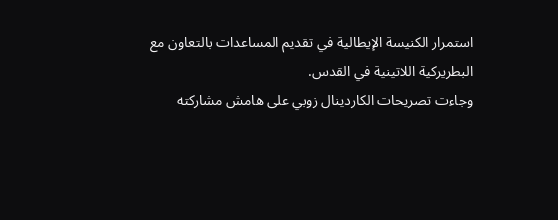استمرار الكنيسة الإيطالية في تقديم المساعدات بالتعاون مع البطريركية اللاتينية في القدس.
وجاءت تصريحات الكاردينال زوبي على هامش مشاركته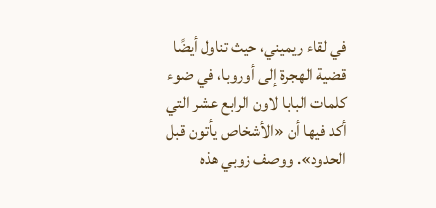في لقاء ريميني، حيث تناول أيضًا قضية الهجرة إلى أوروبا، في ضوء كلمات البابا لاون الرابع عشر التي أكد فيها أن «الأشخاص يأتون قبل الحدود». ووصف زوبي هذه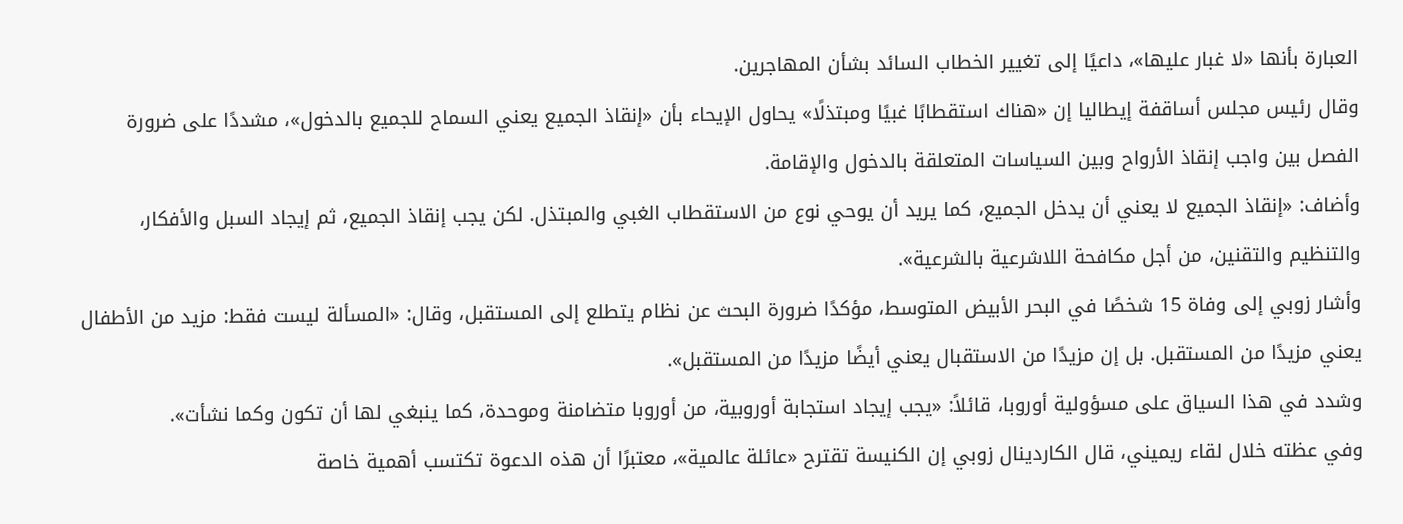العبارة بأنها «لا غبار عليها»، داعيًا إلى تغيير الخطاب السائد بشأن المهاجرين.
وقال رئيس مجلس أساقفة إيطاليا إن «هناك استقطابًا غبيًا ومبتذلًا» يحاول الإيحاء بأن «إنقاذ الجميع يعني السماح للجميع بالدخول»، مشددًا على ضرورة الفصل بين واجب إنقاذ الأرواح وبين السياسات المتعلقة بالدخول والإقامة.
وأضاف: «إنقاذ الجميع لا يعني أن يدخل الجميع، كما يريد أن يوحي نوع من الاستقطاب الغبي والمبتذل. لكن يجب إنقاذ الجميع، ثم إيجاد السبل والأفكار، والتنظيم والتقنين، من أجل مكافحة اللاشرعية بالشرعية».
وأشار زوبي إلى وفاة 15 شخصًا في البحر الأبيض المتوسط، مؤكدًا ضرورة البحث عن نظام يتطلع إلى المستقبل، وقال: «المسألة ليست فقط: مزيد من الأطفال يعني مزيدًا من المستقبل. بل إن مزيدًا من الاستقبال يعني أيضًا مزيدًا من المستقبل».
وشدد في هذا السياق على مسؤولية أوروبا، قائلاً: «يجب إيجاد استجابة أوروبية، من أوروبا متضامنة وموحدة، كما ينبغي لها أن تكون وكما نشأت».
وفي عظته خلال لقاء ريميني، قال الكاردينال زوبي إن الكنيسة تقترح «عائلة عالمية»، معتبرًا أن هذه الدعوة تكتسب أهمية خاصة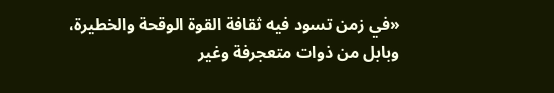«في زمن تسود فيه ثقافة القوة الوقحة والخطيرة، وبابل من ذوات متعجرفة وغير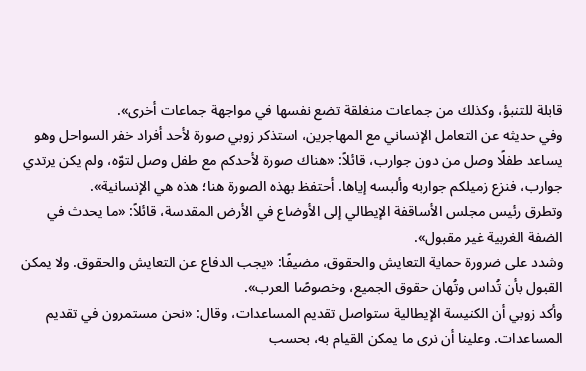قابلة للتنبؤ، وكذلك من جماعات منغلقة تضع نفسها في مواجهة جماعات أخرى».
وفي حديثه عن التعامل الإنساني مع المهاجرين، استذكر زوبي صورة لأحد أفراد خفر السواحل وهو يساعد طفلًا وصل من دون جوارب، قائلاً: «هناك صورة لأحدكم مع طفل وصل لتوّه، ولم يكن يرتدي جوارب، فنزع زميلكم جواربه وألبسه إياها. أحتفظ بهذه الصورة هنا؛ هذه هي الإنسانية».
وتطرق رئيس مجلس الأساقفة الإيطالي إلى الأوضاع في الأرض المقدسة، قائلاً: «ما يحدث في الضفة الغربية غير مقبول».
وشدد على ضرورة حماية التعايش والحقوق، مضيفًا: «يجب الدفاع عن التعايش والحقوق. ولا يمكن القبول بأن تُداس وتُهان حقوق الجميع، وخصوصًا العرب».
وأكد زوبي أن الكنيسة الإيطالية ستواصل تقديم المساعدات، وقال: «نحن مستمرون في تقديم المساعدات. وعلينا أن نرى ما يمكن القيام به، بحسب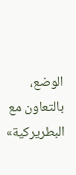الوضع، بالتعاون مع البطريركية»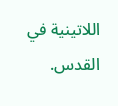اللاتينية في القدس.